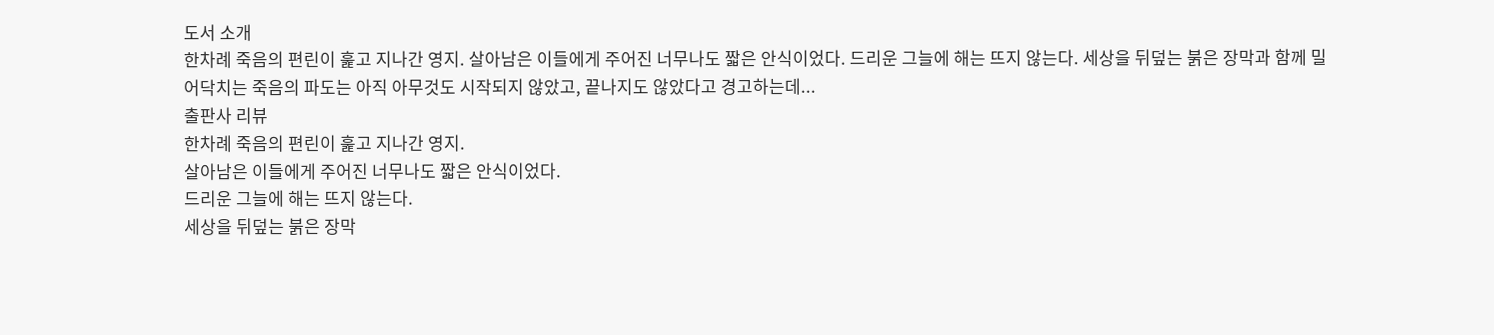도서 소개
한차례 죽음의 편린이 훑고 지나간 영지. 살아남은 이들에게 주어진 너무나도 짧은 안식이었다. 드리운 그늘에 해는 뜨지 않는다. 세상을 뒤덮는 붉은 장막과 함께 밀어닥치는 죽음의 파도는 아직 아무것도 시작되지 않았고, 끝나지도 않았다고 경고하는데...
출판사 리뷰
한차례 죽음의 편린이 훑고 지나간 영지.
살아남은 이들에게 주어진 너무나도 짧은 안식이었다.
드리운 그늘에 해는 뜨지 않는다.
세상을 뒤덮는 붉은 장막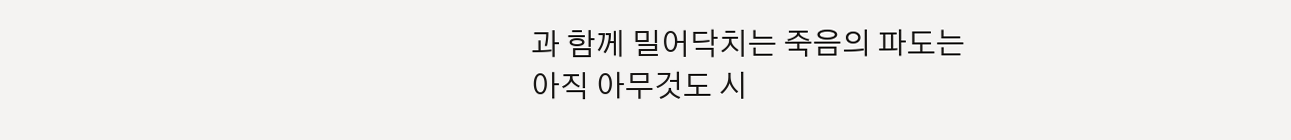과 함께 밀어닥치는 죽음의 파도는
아직 아무것도 시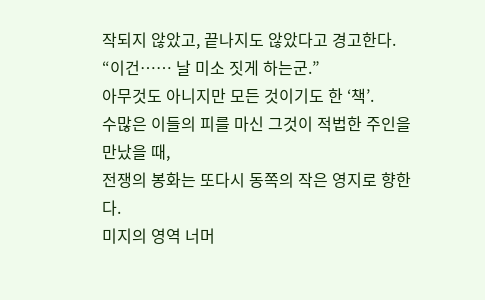작되지 않았고, 끝나지도 않았다고 경고한다.
“이건…… 날 미소 짓게 하는군.”
아무것도 아니지만 모든 것이기도 한 ‘책’.
수많은 이들의 피를 마신 그것이 적법한 주인을 만났을 때,
전쟁의 봉화는 또다시 동쪽의 작은 영지로 향한다.
미지의 영역 너머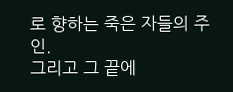로 향하는 죽은 자들의 주인.
그리고 그 끝에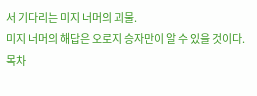서 기다리는 미지 너머의 괴물.
미지 너머의 해답은 오로지 승자만이 알 수 있을 것이다.
목차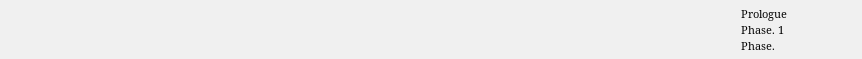Prologue
Phase. 1
Phase.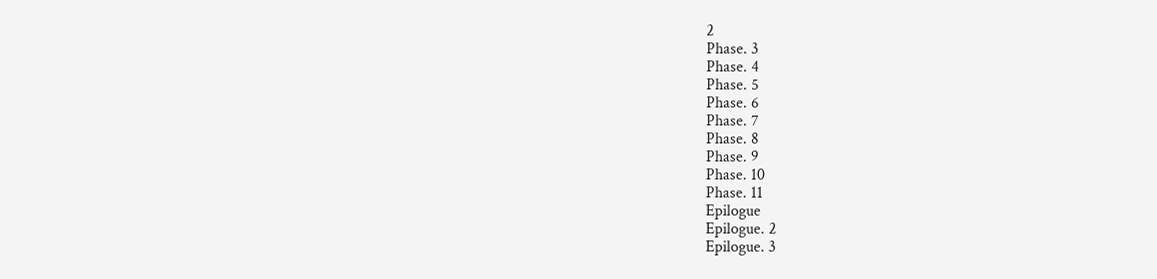2
Phase. 3
Phase. 4
Phase. 5
Phase. 6
Phase. 7
Phase. 8
Phase. 9
Phase. 10
Phase. 11
Epilogue
Epilogue. 2
Epilogue. 3